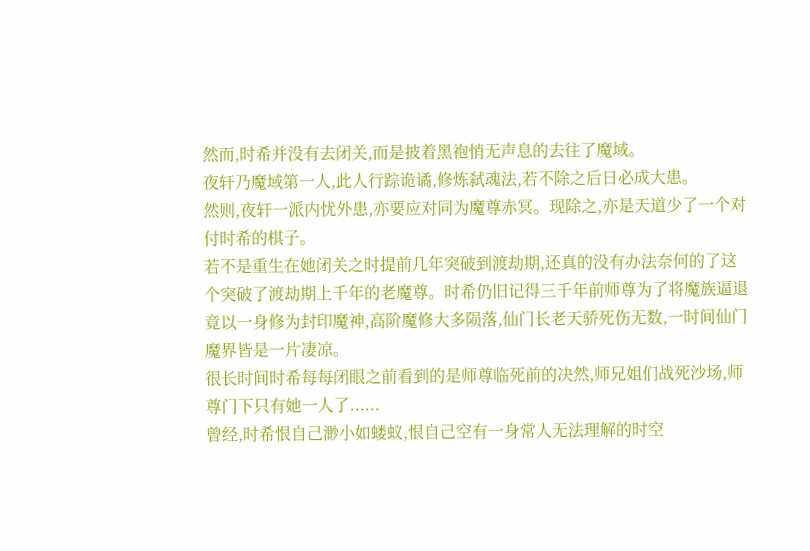然而,时希并没有去闭关,而是披着黑袍悄无声息的去往了魔域。
夜轩乃魔域第一人,此人行踪诡谲,修炼弑魂法,若不除之后日必成大患。
然则,夜轩一派内忧外患,亦要应对同为魔尊赤冥。现除之,亦是天道少了一个对付时希的棋子。
若不是重生在她闭关之时提前几年突破到渡劫期,还真的没有办法奈何的了这个突破了渡劫期上千年的老魔尊。时希仍旧记得三千年前师尊为了将魔族逼退竟以一身修为封印魔神,高阶魔修大多陨落,仙门长老天骄死伤无数,一时间仙门魔界皆是一片凄凉。
很长时间时希每每闭眼之前看到的是师尊临死前的决然,师兄姐们战死沙场,师尊门下只有她一人了......
曾经,时希恨自己渺小如蝼蚁,恨自己空有一身常人无法理解的时空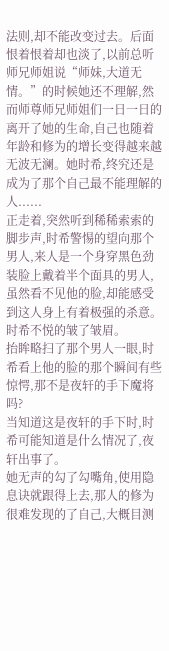法则,却不能改变过去。后面恨着恨着却也淡了,以前总听师兄师姐说“师妹,大道无情。”的时候她还不理解,然而师尊师兄师姐们一日一日的离开了她的生命,自己也随着年龄和修为的增长变得越来越无波无澜。她时希,终究还是成为了那个自己最不能理解的人......
正走着,突然听到稀稀索索的脚步声,时希警惕的望向那个男人,来人是一个身穿黑色劲装脸上戴着半个面具的男人,虽然看不见他的脸,却能感受到这人身上有着极强的杀意。时希不悦的皱了皱眉。
抬眸略扫了那个男人一眼,时希看上他的脸的那个瞬间有些惊愕,那不是夜轩的手下魔将吗?
当知道这是夜轩的手下时,时希可能知道是什么情况了,夜轩出事了。
她无声的勾了勾嘴角,使用隐息诀就跟得上去,那人的修为很难发现的了自己,大概目测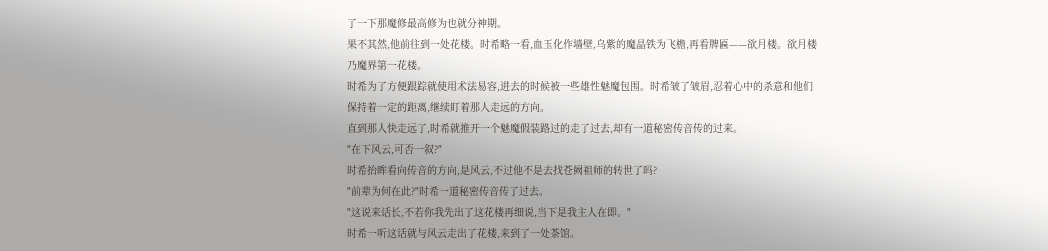了一下那魔修最高修为也就分神期。
果不其然,他前往到一处花楼。时希略一看,血玉化作墙壁,乌紫的魔晶铁为飞檐,再看牌匾——欲月楼。欲月楼乃魔界第一花楼。
时希为了方便跟踪就使用术法易容,进去的时候被一些雄性魅魔包围。时希皱了皱眉,忍着心中的杀意和他们保持着一定的距离,继续盯着那人走远的方向。
直到那人快走远了,时希就推开一个魅魔假装路过的走了过去,却有一道秘密传音传的过来。
"在下风云,可否一叙?"
时希抬眸看向传音的方向,是风云,不过他不是去找苍阙祖师的转世了吗?
"前辈为何在此?"时希一道秘密传音传了过去。
"这说来话长,不若你我先出了这花楼再细说,当下是我主人在即。"
时希一听这话就与风云走出了花楼,来到了一处茶馆。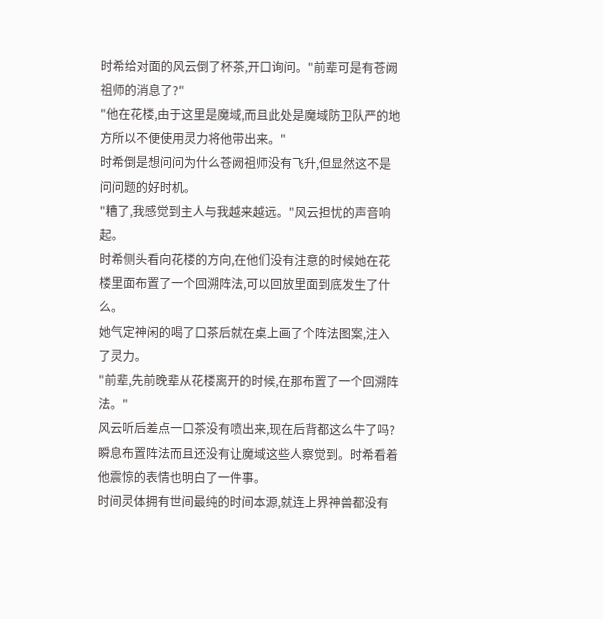时希给对面的风云倒了杯茶,开口询问。"前辈可是有苍阙祖师的消息了?"
"他在花楼,由于这里是魔域,而且此处是魔域防卫队严的地方所以不便使用灵力将他带出来。"
时希倒是想问问为什么苍阙祖师没有飞升,但显然这不是问问题的好时机。
"糟了,我感觉到主人与我越来越远。"风云担忧的声音响起。
时希侧头看向花楼的方向,在他们没有注意的时候她在花楼里面布置了一个回溯阵法,可以回放里面到底发生了什么。
她气定神闲的喝了口茶后就在桌上画了个阵法图案,注入了灵力。
"前辈,先前晚辈从花楼离开的时候,在那布置了一个回溯阵法。"
风云听后差点一口茶没有喷出来,现在后背都这么牛了吗?瞬息布置阵法而且还没有让魔域这些人察觉到。时希看着他震惊的表情也明白了一件事。
时间灵体拥有世间最纯的时间本源,就连上界神兽都没有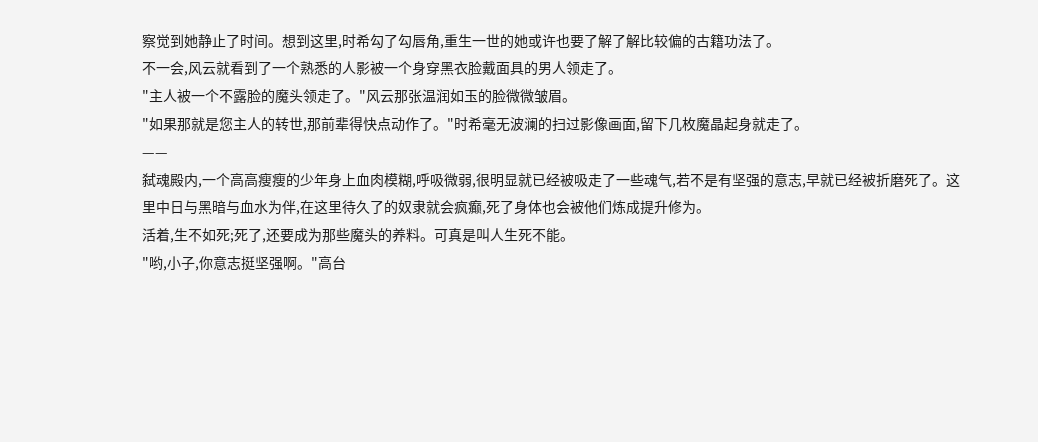察觉到她静止了时间。想到这里,时希勾了勾唇角,重生一世的她或许也要了解了解比较偏的古籍功法了。
不一会,风云就看到了一个熟悉的人影被一个身穿黑衣脸戴面具的男人领走了。
"主人被一个不露脸的魔头领走了。"风云那张温润如玉的脸微微皱眉。
"如果那就是您主人的转世,那前辈得快点动作了。"时希毫无波澜的扫过影像画面,留下几枚魔晶起身就走了。
——
弑魂殿内,一个高高瘦瘦的少年身上血肉模糊,呼吸微弱,很明显就已经被吸走了一些魂气,若不是有坚强的意志,早就已经被折磨死了。这里中日与黑暗与血水为伴,在这里待久了的奴隶就会疯癫,死了身体也会被他们炼成提升修为。
活着,生不如死;死了,还要成为那些魔头的养料。可真是叫人生死不能。
"哟,小子,你意志挺坚强啊。"高台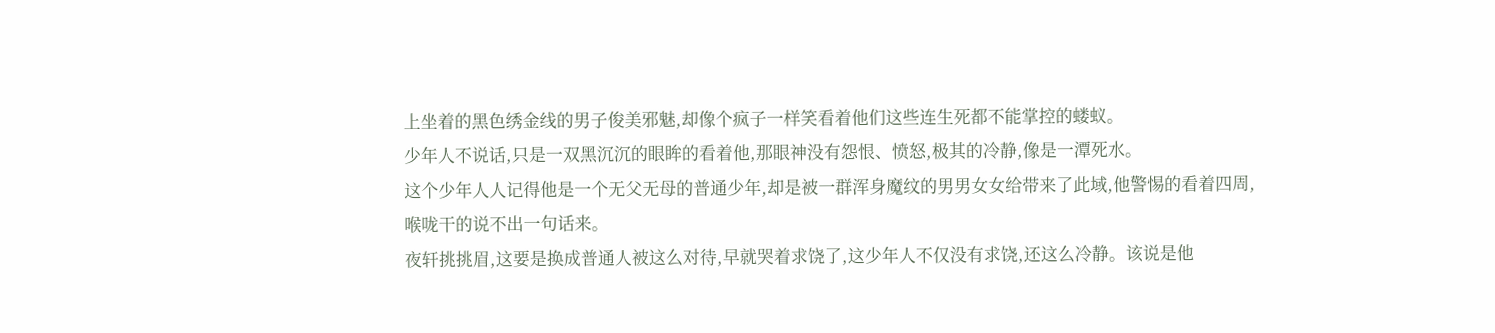上坐着的黑色绣金线的男子俊美邪魅,却像个疯子一样笑看着他们这些连生死都不能掌控的蝼蚁。
少年人不说话,只是一双黑沉沉的眼眸的看着他,那眼神没有怨恨、愤怒,极其的冷静,像是一潭死水。
这个少年人人记得他是一个无父无母的普通少年,却是被一群浑身魔纹的男男女女给带来了此域,他警惕的看着四周,喉咙干的说不出一句话来。
夜轩挑挑眉,这要是换成普通人被这么对待,早就哭着求饶了,这少年人不仅没有求饶,还这么冷静。该说是他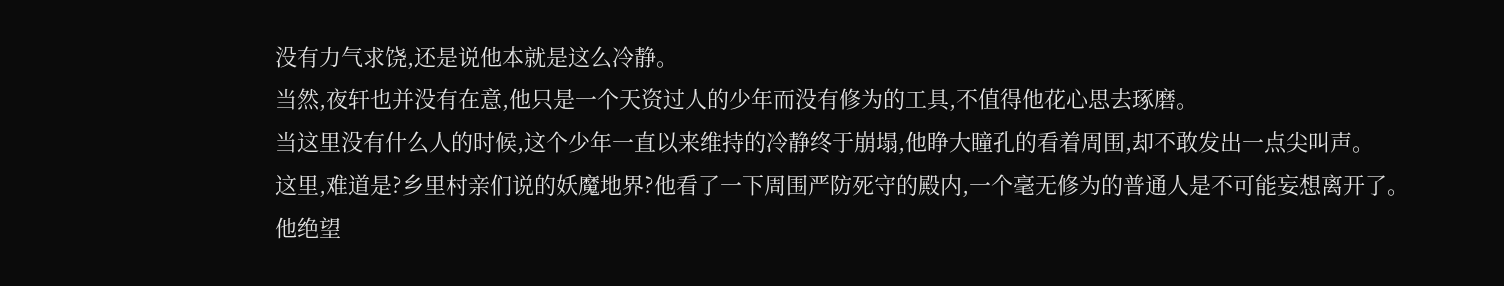没有力气求饶,还是说他本就是这么冷静。
当然,夜轩也并没有在意,他只是一个天资过人的少年而没有修为的工具,不值得他花心思去琢磨。
当这里没有什么人的时候,这个少年一直以来维持的冷静终于崩塌,他睁大瞳孔的看着周围,却不敢发出一点尖叫声。
这里,难道是?乡里村亲们说的妖魔地界?他看了一下周围严防死守的殿内,一个毫无修为的普通人是不可能妄想离开了。他绝望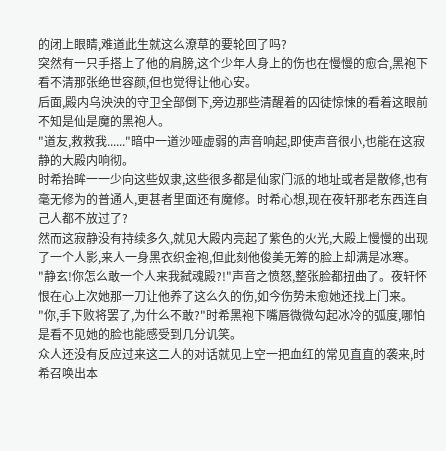的闭上眼睛,难道此生就这么潦草的要轮回了吗?
突然有一只手搭上了他的肩膀,这个少年人身上的伤也在慢慢的愈合,黑袍下看不清那张绝世容颜,但也觉得让他心安。
后面,殿内乌泱泱的守卫全部倒下,旁边那些清醒着的囚徒惊悚的看着这眼前不知是仙是魔的黑袍人。
"道友,救救我......"暗中一道沙哑虚弱的声音响起,即使声音很小,也能在这寂静的大殿内响彻。
时希抬眸一一少向这些奴隶,这些很多都是仙家门派的地址或者是散修,也有毫无修为的普通人,更甚者里面还有魔修。时希心想,现在夜轩那老东西连自己人都不放过了?
然而这寂静没有持续多久,就见大殿内亮起了紫色的火光,大殿上慢慢的出现了一个人影,来人一身黑衣织金袍,但此刻他俊美无筹的脸上却满是冰寒。
"静玄!你怎么敢一个人来我弑魂殿?!"声音之愤怒,整张脸都扭曲了。夜轩怀恨在心上次她那一刀让他养了这么久的伤,如今伤势未愈她还找上门来。
"你,手下败将罢了,为什么不敢?"时希黑袍下嘴唇微微勾起冰冷的弧度,哪怕是看不见她的脸也能感受到几分讥笑。
众人还没有反应过来这二人的对话就见上空一把血红的常见直直的袭来,时希召唤出本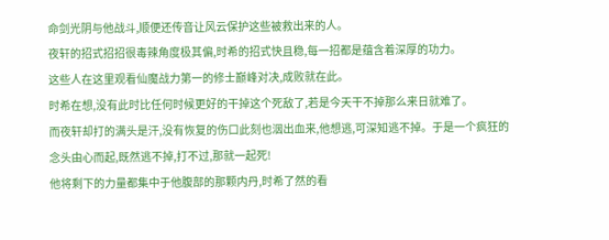命剑光阴与他战斗,顺便还传音让风云保护这些被救出来的人。
夜轩的招式招招很毒辣角度极其偏,时希的招式快且稳,每一招都是蕴含着深厚的功力。
这些人在这里观看仙魔战力第一的修士巅峰对决,成败就在此。
时希在想,没有此时比任何时候更好的干掉这个死敌了,若是今天干不掉那么来日就难了。
而夜轩却打的满头是汗,没有恢复的伤口此刻也洇出血来,他想逃,可深知逃不掉。于是一个疯狂的念头由心而起,既然逃不掉,打不过,那就一起死!
他将剩下的力量都集中于他腹部的那颗内丹,时希了然的看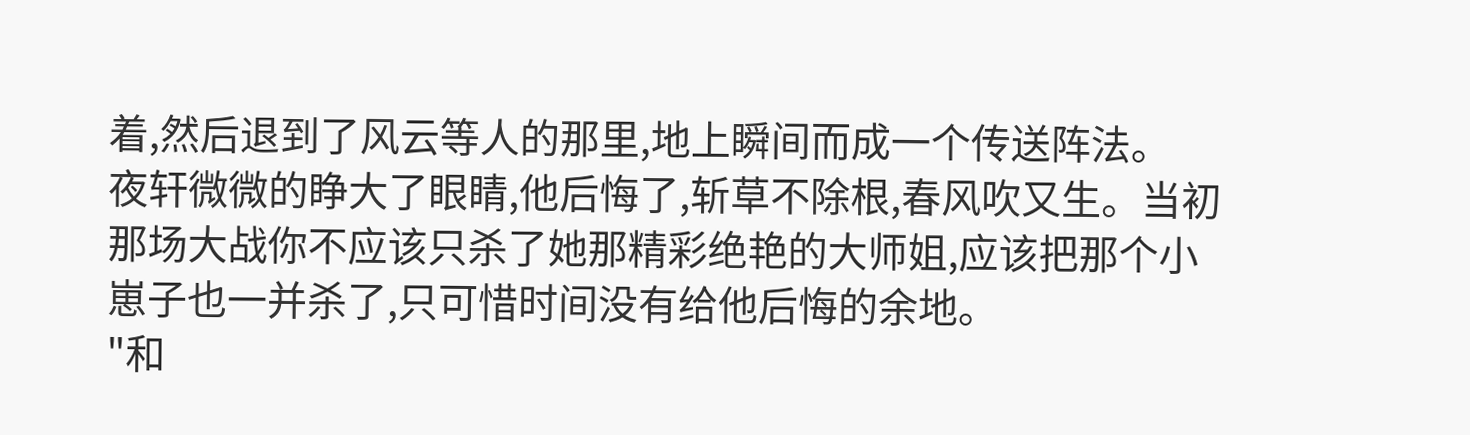着,然后退到了风云等人的那里,地上瞬间而成一个传送阵法。
夜轩微微的睁大了眼睛,他后悔了,斩草不除根,春风吹又生。当初那场大战你不应该只杀了她那精彩绝艳的大师姐,应该把那个小崽子也一并杀了,只可惜时间没有给他后悔的余地。
"和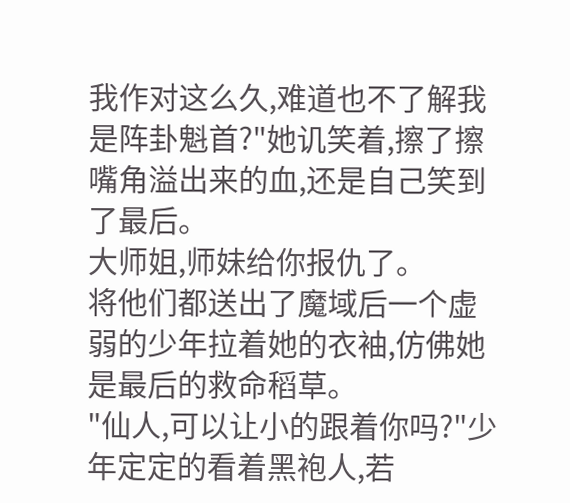我作对这么久,难道也不了解我是阵卦魁首?"她讥笑着,擦了擦嘴角溢出来的血,还是自己笑到了最后。
大师姐,师妹给你报仇了。
将他们都送出了魔域后一个虚弱的少年拉着她的衣袖,仿佛她是最后的救命稻草。
"仙人,可以让小的跟着你吗?"少年定定的看着黑袍人,若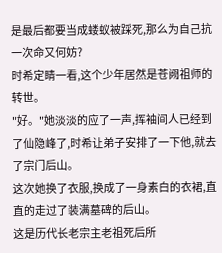是最后都要当成蝼蚁被踩死,那么为自己抗一次命又何妨?
时希定睛一看,这个少年居然是苍阙祖师的转世。
"好。"她淡淡的应了一声,挥袖间人已经到了仙隐峰了,时希让弟子安排了一下他,就去了宗门后山。
这次她换了衣服,换成了一身素白的衣裙,直直的走过了装满墓碑的后山。
这是历代长老宗主老祖死后所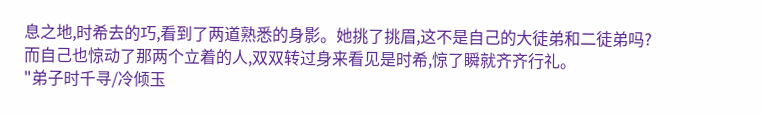息之地,时希去的巧,看到了两道熟悉的身影。她挑了挑眉,这不是自己的大徒弟和二徒弟吗?
而自己也惊动了那两个立着的人,双双转过身来看见是时希,惊了瞬就齐齐行礼。
"弟子时千寻/冷倾玉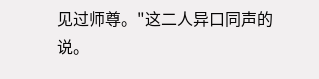见过师尊。"这二人异口同声的说。